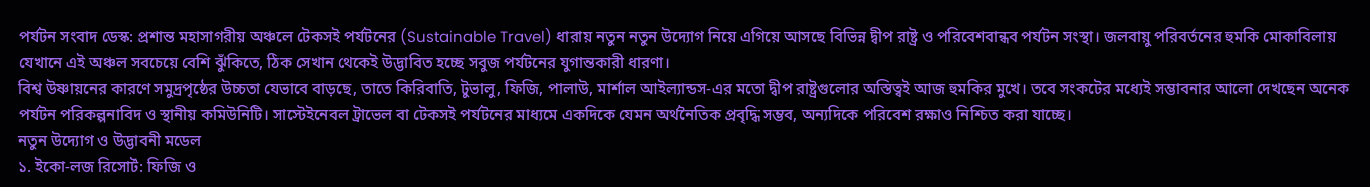পর্যটন সংবাদ ডেস্ক: প্রশান্ত মহাসাগরীয় অঞ্চলে টেকসই পর্যটনের (Sustainable Travel) ধারায় নতুন নতুন উদ্যোগ নিয়ে এগিয়ে আসছে বিভিন্ন দ্বীপ রাষ্ট্র ও পরিবেশবান্ধব পর্যটন সংস্থা। জলবায়ু পরিবর্তনের হুমকি মোকাবিলায় যেখানে এই অঞ্চল সবচেয়ে বেশি ঝুঁকিতে, ঠিক সেখান থেকেই উদ্ভাবিত হচ্ছে সবুজ পর্যটনের যুগান্তকারী ধারণা।
বিশ্ব উষ্ণায়নের কারণে সমুদ্রপৃষ্ঠের উচ্চতা যেভাবে বাড়ছে, তাতে কিরিবাতি, টুভালু, ফিজি, পালাউ, মার্শাল আইল্যান্ডস-এর মতো দ্বীপ রাষ্ট্রগুলোর অস্তিত্বই আজ হুমকির মুখে। তবে সংকটের মধ্যেই সম্ভাবনার আলো দেখছেন অনেক পর্যটন পরিকল্পনাবিদ ও স্থানীয় কমিউনিটি। সাস্টেইনেবল ট্রাভেল বা টেকসই পর্যটনের মাধ্যমে একদিকে যেমন অর্থনৈতিক প্রবৃদ্ধি সম্ভব, অন্যদিকে পরিবেশ রক্ষাও নিশ্চিত করা যাচ্ছে।
নতুন উদ্যোগ ও উদ্ভাবনী মডেল
১. ইকো-লজ রিসোর্ট: ফিজি ও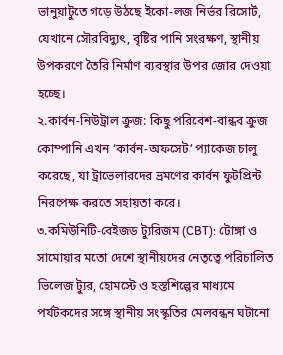ভানুয়াটুতে গড়ে উঠছে ইকো-লজ নির্ভর রিসোর্ট, যেখানে সৌরবিদ্যুৎ, বৃষ্টির পানি সংরক্ষণ, স্থানীয় উপকরণে তৈরি নির্মাণ ব্যবস্থার উপর জোর দেওয়া হচ্ছে।
২.কার্বন-নিউট্রাল ক্রুজ: কিছু পরিবেশ-বান্ধব ক্রুজ কোম্পানি এখন ‘কার্বন-অফসেট’ প্যাকেজ চালু করেছে, যা ট্রাভেলারদের ভ্রমণের কার্বন ফুটপ্রিন্ট নিরপেক্ষ করতে সহায়তা করে।
৩.কমিউনিটি-বেইজড ট্যুরিজম (CBT): টোঙ্গা ও সামোয়ার মতো দেশে স্থানীয়দের নেতৃত্বে পরিচালিত ভিলেজ ট্যুর, হোমস্টে ও হস্তশিল্পের মাধ্যমে পর্যটকদের সঙ্গে স্থানীয় সংস্কৃতির মেলবন্ধন ঘটানো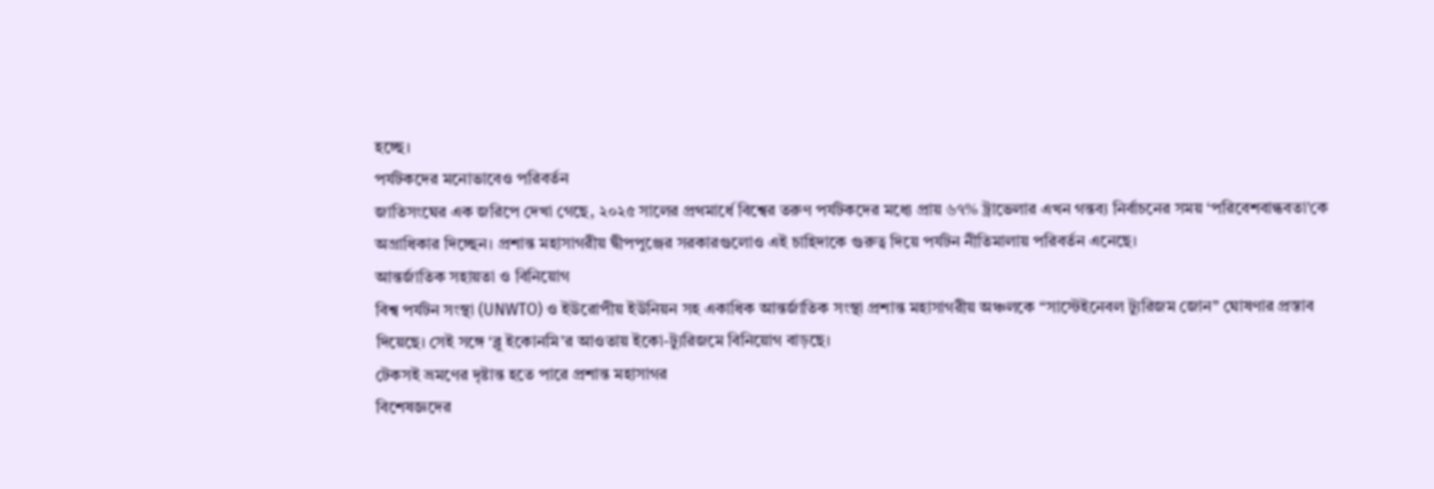হচ্ছে।
পর্যটকদের মনোভাবেও পরিবর্তন
জাতিসংঘের এক জরিপে দেখা গেছে, ২০২৫ সালের প্রথমার্ধে বিশ্বের তরুণ পর্যটকদের মধ্যে প্রায় ৬৭% ট্রাভেলার এখন গন্তব্য নির্বাচনের সময় ‘পরিবেশবান্ধবতা’কে অগ্রাধিকার দিচ্ছেন। প্রশান্ত মহাসাগরীয় দ্বীপপুঞ্জের সরকারগুলোও এই চাহিদাকে গুরুত্ব দিয়ে পর্যটন নীতিমালায় পরিবর্তন এনেছে।
আন্তর্জাতিক সহায়তা ও বিনিয়োগ
বিশ্ব পর্যটন সংস্থা (UNWTO) ও ইউরোপীয় ইউনিয়ন সহ একাধিক আন্তর্জাতিক সংস্থা প্রশান্ত মহাসাগরীয় অঞ্চলকে “সাস্টেইনেবল ট্যুরিজম জোন” ঘোষণার প্রস্তাব দিয়েছে। সেই সঙ্গে ‘ব্লু ইকোনমি’র আওতায় ইকো-ট্যুরিজমে বিনিয়োগ বাড়ছে।
টেকসই ভ্রমণের দৃষ্টান্ত হতে পারে প্রশান্ত মহাসাগর
বিশেষজ্ঞদের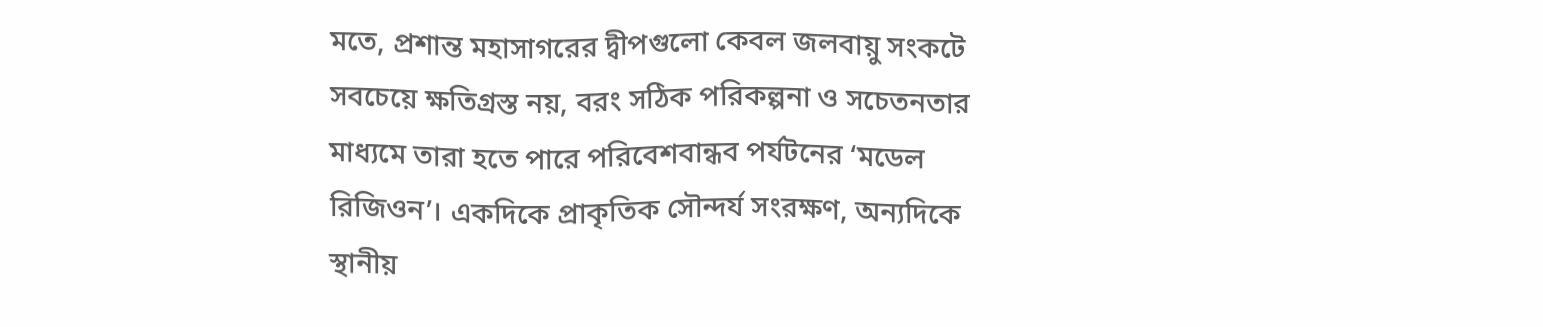মতে, প্রশান্ত মহাসাগরের দ্বীপগুলো কেবল জলবায়ু সংকটে সবচেয়ে ক্ষতিগ্রস্ত নয়, বরং সঠিক পরিকল্পনা ও সচেতনতার মাধ্যমে তারা হতে পারে পরিবেশবান্ধব পর্যটনের ‘মডেল রিজিওন’। একদিকে প্রাকৃতিক সৌন্দর্য সংরক্ষণ, অন্যদিকে স্থানীয়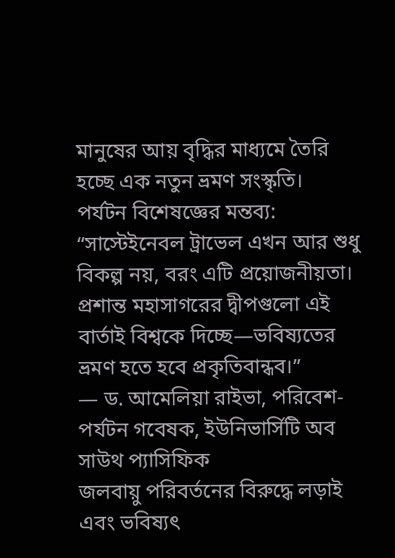মানুষের আয় বৃদ্ধির মাধ্যমে তৈরি হচ্ছে এক নতুন ভ্রমণ সংস্কৃতি।
পর্যটন বিশেষজ্ঞের মন্তব্য:
“সাস্টেইনেবল ট্রাভেল এখন আর শুধু বিকল্প নয়, বরং এটি প্রয়োজনীয়তা। প্রশান্ত মহাসাগরের দ্বীপগুলো এই বার্তাই বিশ্বকে দিচ্ছে—ভবিষ্যতের ভ্রমণ হতে হবে প্রকৃতিবান্ধব।”
— ড. আমেলিয়া রাইভা, পরিবেশ-পর্যটন গবেষক, ইউনিভার্সিটি অব সাউথ প্যাসিফিক
জলবায়ু পরিবর্তনের বিরুদ্ধে লড়াই এবং ভবিষ্যৎ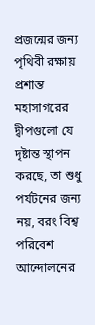প্রজন্মের জন্য পৃথিবী রক্ষায় প্রশান্ত মহাসাগরের দ্বীপগুলো যে দৃষ্টান্ত স্থাপন করছে, তা শুধু পর্যটনের জন্য নয়, বরং বিশ্ব পরিবেশ আন্দোলনের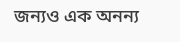জন্যও এক অনন্য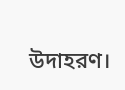উদাহরণ।